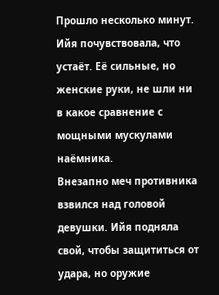Прошло несколько минут. Ийя почувствовала, что устаёт. Её сильные, но женские руки, не шли ни в какое сравнение с мощными мускулами наёмника.
Внезапно меч противника взвился над головой девушки. Ийя подняла свой, чтобы защититься от удара, но оружие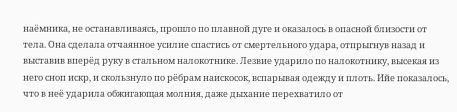наёмника, не останавливаясь, прошло по плавной дуге и оказалось в опасной близости от тела. Она сделала отчаянное усилие спастись от смертельного удара, отпрыгнув назад и выставив вперёд руку в стальном налокотнике. Лезвие ударило по налокотнику, высекая из него сноп искр, и скользнуло по рёбрам наискосок, вспарывая одежду и плоть. Ийе показалось, что в неё ударила обжигающая молния, даже дыхание перехватило от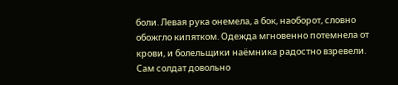боли. Левая рука онемела, а бок, наоборот, словно обожгло кипятком. Одежда мгновенно потемнела от крови, и болельщики наёмника радостно взревели. Сам солдат довольно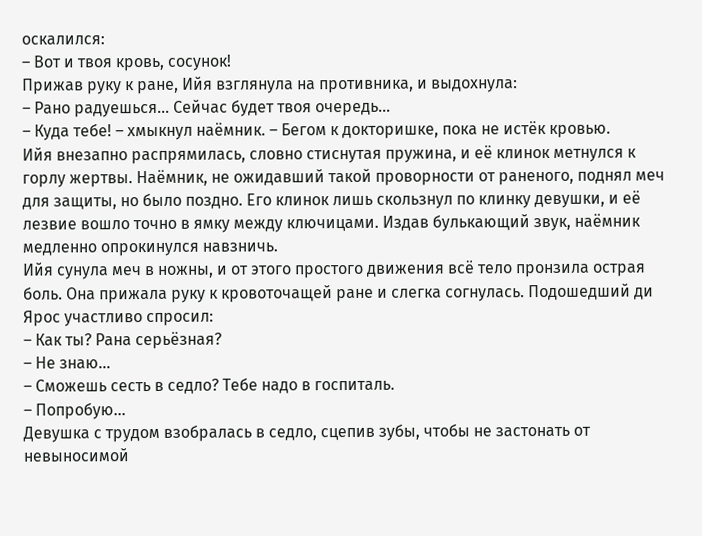оскалился:
– Вот и твоя кровь, сосунок!
Прижав руку к ране, Ийя взглянула на противника, и выдохнула:
– Рано радуешься… Сейчас будет твоя очередь…
– Куда тебе! – хмыкнул наёмник. – Бегом к докторишке, пока не истёк кровью.
Ийя внезапно распрямилась, словно стиснутая пружина, и её клинок метнулся к горлу жертвы. Наёмник, не ожидавший такой проворности от раненого, поднял меч для защиты, но было поздно. Его клинок лишь скользнул по клинку девушки, и её лезвие вошло точно в ямку между ключицами. Издав булькающий звук, наёмник медленно опрокинулся навзничь.
Ийя сунула меч в ножны, и от этого простого движения всё тело пронзила острая боль. Она прижала руку к кровоточащей ране и слегка согнулась. Подошедший ди Ярос участливо спросил:
– Как ты? Рана серьёзная?
– Не знаю…
– Сможешь сесть в седло? Тебе надо в госпиталь.
– Попробую…
Девушка с трудом взобралась в седло, сцепив зубы, чтобы не застонать от невыносимой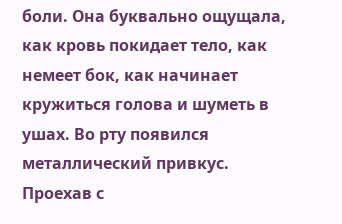боли. Она буквально ощущала, как кровь покидает тело, как немеет бок, как начинает кружиться голова и шуметь в ушах. Во рту появился металлический привкус.
Проехав с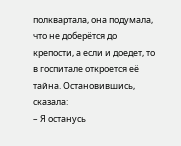полквартала, она подумала, что не доберётся до крепости, а если и доедет, то в госпитале откроется её тайна. Остановившись, сказала:
– Я останусь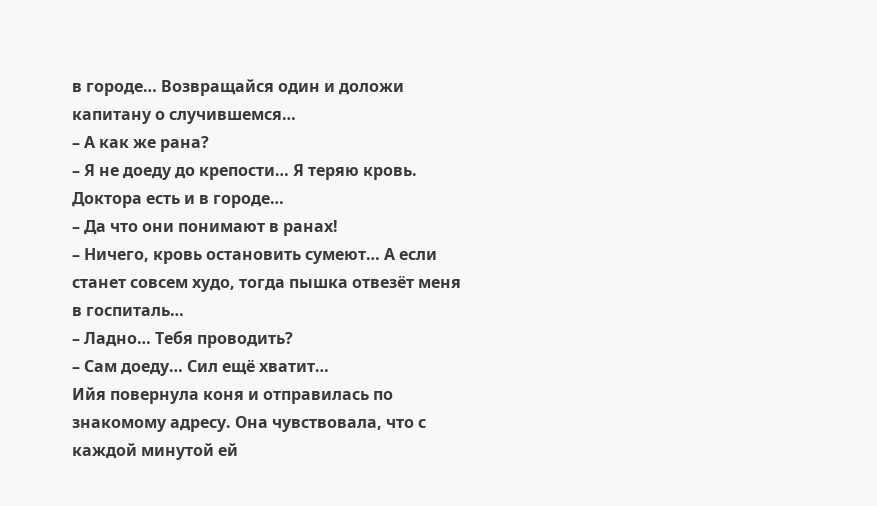в городе… Возвращайся один и доложи капитану о случившемся…
– А как же рана?
– Я не доеду до крепости… Я теряю кровь. Доктора есть и в городе…
– Да что они понимают в ранах!
– Ничего, кровь остановить сумеют… А если станет совсем худо, тогда пышка отвезёт меня в госпиталь…
– Ладно… Тебя проводить?
– Сам доеду… Сил ещё хватит…
Ийя повернула коня и отправилась по знакомому адресу. Она чувствовала, что с каждой минутой ей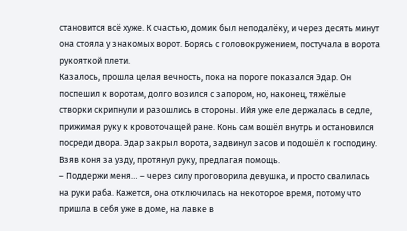становится всё хуже. К счастью, домик был неподалёку, и через десять минут она стояла у знакомых ворот. Борясь с головокружением, постучала в ворота рукояткой плети.
Казалось, прошла целая вечность, пока на пороге показался Эдар. Он поспешил к воротам, долго возился с запором, но, наконец, тяжёлые створки скрипнули и разошлись в стороны. Ийя уже еле держалась в седле, прижимая руку к кровоточащей ране. Конь сам вошёл внутрь и остановился посреди двора. Эдар закрыл ворота, задвинул засов и подошёл к господину. Взяв коня за узду, протянул руку, предлагая помощь.
– Поддержи меня… – через силу проговорила девушка, и просто свалилась на руки раба. Кажется, она отключилась на некоторое время, потому что пришла в себя уже в доме, на лавке в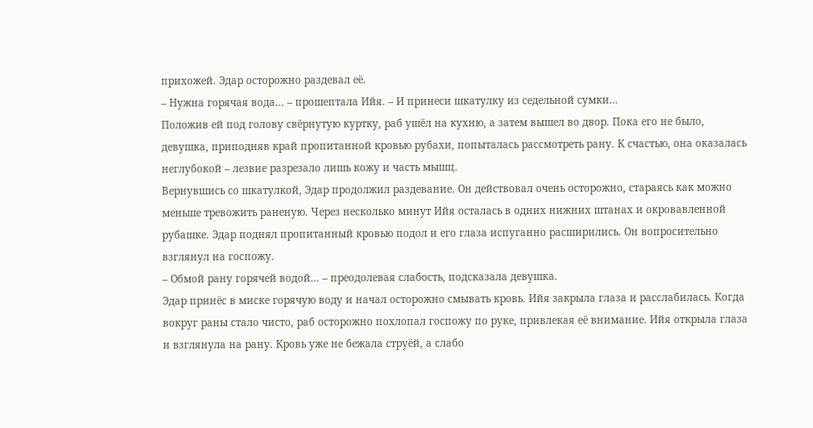прихожей. Эдар осторожно раздевал её.
– Нужна горячая вода… – прошептала Ийя. – И принеси шкатулку из седельной сумки…
Положив ей под голову свёрнутую куртку, раб ушёл на кухню, а затем вышел во двор. Пока его не было, девушка, приподняв край пропитанной кровью рубахи, попыталась рассмотреть рану. К счастью, она оказалась неглубокой – лезвие разрезало лишь кожу и часть мышц.
Вернувшись со шкатулкой, Эдар продолжил раздевание. Он действовал очень осторожно, стараясь как можно меньше тревожить раненую. Через несколько минут Ийя осталась в одних нижних штанах и окровавленной рубашке. Эдар поднял пропитанный кровью подол и его глаза испуганно расширились. Он вопросительно взглянул на госпожу.
– Обмой рану горячей водой… – преодолевая слабость, подсказала девушка.
Эдар принёс в миске горячую воду и начал осторожно смывать кровь. Ийя закрыла глаза и расслабилась. Когда вокруг раны стало чисто, раб осторожно похлопал госпожу по руке, привлекая её внимание. Ийя открыла глаза и взглянула на рану. Кровь уже не бежала струёй, а слабо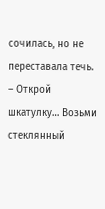сочилась, но не переставала течь.
– Открой шкатулку… Возьми стеклянный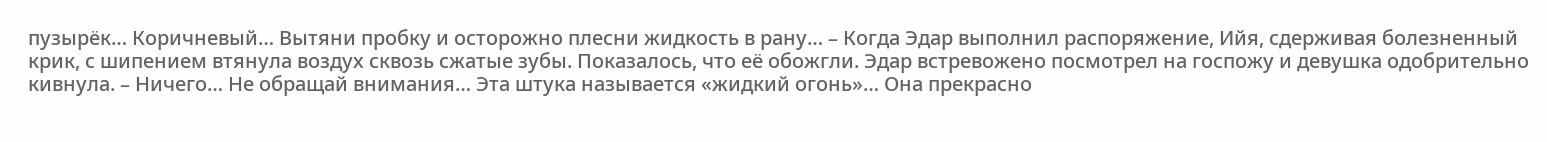пузырёк… Коричневый… Вытяни пробку и осторожно плесни жидкость в рану… – Когда Эдар выполнил распоряжение, Ийя, сдерживая болезненный крик, с шипением втянула воздух сквозь сжатые зубы. Показалось, что её обожгли. Эдар встревожено посмотрел на госпожу и девушка одобрительно кивнула. – Ничего… Не обращай внимания… Эта штука называется «жидкий огонь»… Она прекрасно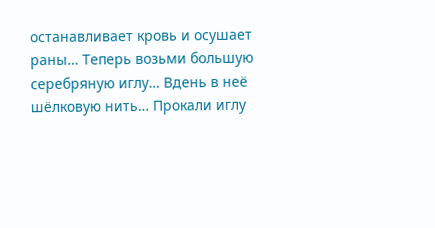останавливает кровь и осушает раны… Теперь возьми большую серебряную иглу… Вдень в неё шёлковую нить… Прокали иглу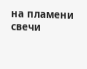на пламени свечи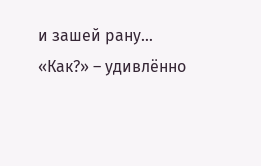и зашей рану…
«Как?» – удивлённо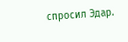спросил Эдар.